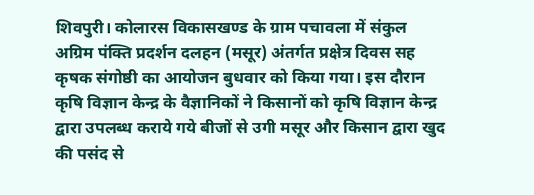शिवपुरी। कोलारस विकासखण्ड के ग्राम पचावला में संकुल अग्रिम पंक्ति प्रदर्शन दलहन (मसूर) अंतर्गत प्रक्षेत्र दिवस सह कृषक संगोष्ठी का आयोजन बुधवार को किया गया। इस दौरान कृषि विज्ञान केन्द्र के वैज्ञानिकों ने किसानों को कृषि विज्ञान केन्द्र द्वारा उपलब्ध कराये गये बीजों से उगी मसूर और किसान द्वारा खुद की पसंद से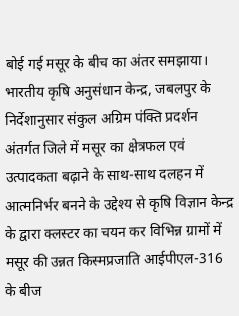बोई गई मसूर के बीच का अंतर समझाया।
भारतीय कृषि अनुसंधान केन्द्र, जबलपुर के निर्देशानुसार संकुल अग्रिम पंक्ति प्रदर्शन अंतर्गत जिले में मसूर का क्षेत्रफल एवं उत्पादकता बढ़ाने के साथ-साथ दलहन में आत्मनिर्भर बनने के उद्देश्य से कृषि विज्ञान केन्द्र के द्वारा क्लस्टर का चयन कर विभिन्न ग्रामों में मसूर की उन्नत किस्मप्रजाति आईपीएल-316 के बीज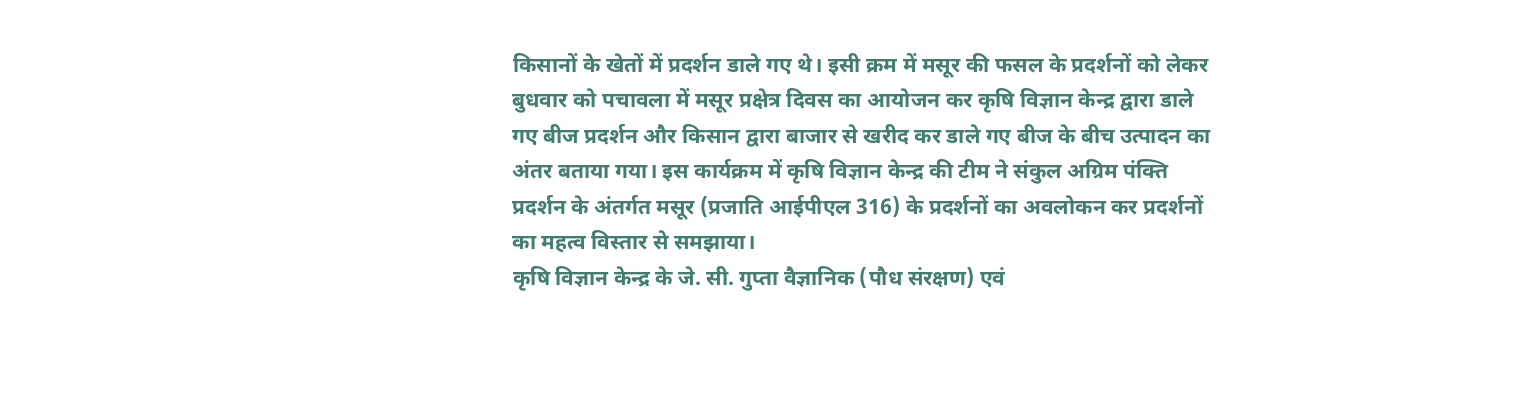किसानों के खेतों में प्रदर्शन डाले गए थे। इसी क्रम में मसूर की फसल के प्रदर्शनों को लेकर बुधवार को पचावला में मसूर प्रक्षेत्र दिवस का आयोजन कर कृषि विज्ञान केन्द्र द्वारा डाले गए बीज प्रदर्शन और किसान द्वारा बाजार से खरीद कर डाले गए बीज के बीच उत्पादन का अंतर बताया गया। इस कार्यक्रम में कृषि विज्ञान केन्द्र की टीम ने संकुल अग्रिम पंक्ति प्रदर्शन के अंतर्गत मसूर (प्रजाति आईपीएल 316) के प्रदर्शनों का अवलोकन कर प्रदर्शनों का महत्व विस्तार से समझाया।
कृषि विज्ञान केन्द्र के जे. सी. गुप्ता वैज्ञानिक (पौध संरक्षण) एवं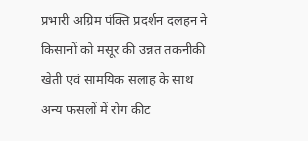प्रभारी अग्रिम पंक्ति प्रदर्शन दलहन ने किसानों को मसूर की उन्नत तकनीकी खेती एवं सामयिक सलाह के साथ अन्य फसलों में रोग कीट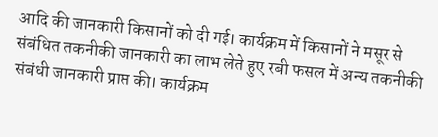आदि की जानकारी किसानों को दी गई। कार्यक्रम में किसानों ने मसूर से संबंधित तकनीकी जानकारी का लाभ लेते हुए रबी फसल में अन्य तकनीकी संबंधी जानकारी प्राप्त की। कार्यक्रम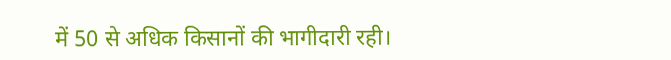में 50 से अधिक किसानों की भागीदारी रही।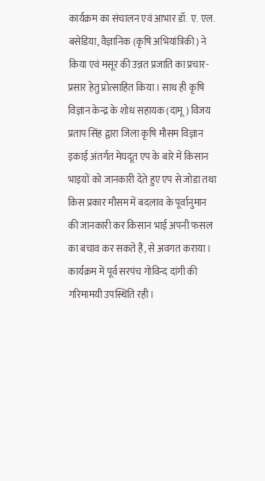कार्यक्रम का संचालन एवं आभार डॉ. ए. एल. बसेडिया, वैज्ञानिक (कृषि अभियांत्रिकी) ने किया एवं मसूर की उन्नत प्रजाति का प्रचार-प्रसार हेतु प्रोत्साहित किया। साथ ही कृषि विज्ञान केन्द्र के शोध सहायक (दामू) विजय प्रताप सिंह द्वारा जिला कृषि मौसम विज्ञान इकाई अंतर्गत मेघदूत एप के बारे में किसान भाइयों को जानकारी देते हुए एप से जोडा तथा किस प्रकार मौसम में बदलाव के पूर्वानुमान की जानकारी कर किसान भाई अपनी फसल का बचाव कर सकते हैं, से अवगत कराया। कार्यक्रम में पूर्व सरपंच गोविन्द दांगी की गरिमामयी उपस्थिति रही।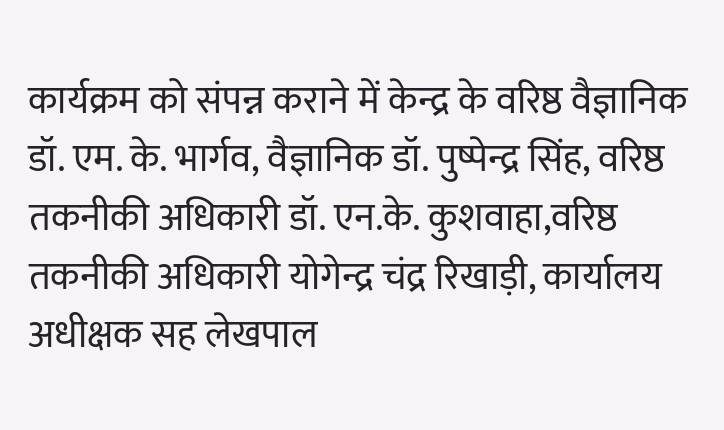कार्यक्रम को संपन्न कराने में केन्द्र के वरिष्ठ वैज्ञानिक डॉ. एम. के. भार्गव, वैज्ञानिक डॉ. पुष्पेन्द्र सिंह, वरिष्ठ तकनीकी अधिकारी डॉ. एन.के. कुशवाहा,वरिष्ठ तकनीकी अधिकारी योगेन्द्र चंद्र रिखाड़ी, कार्यालय अधीक्षक सह लेखपाल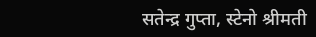सतेन्द्र गुप्ता, स्टेनो श्रीमती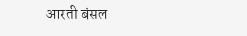आरती बंसल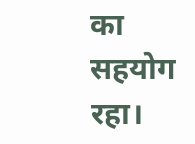का सहयोग रहा।